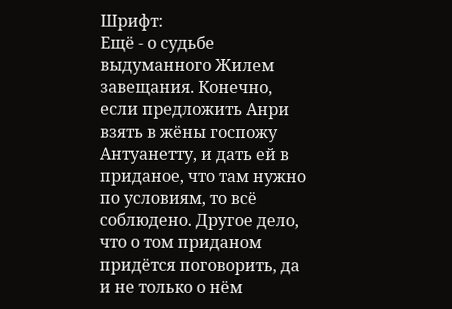Шрифт:
Ещё - о судьбе выдуманного Жилем завещания. Конечно, если предложить Анри взять в жёны госпожу Антуанетту, и дать ей в приданое, что там нужно по условиям, то всё соблюдено. Другое дело, что о том приданом придётся поговорить, да и не только о нём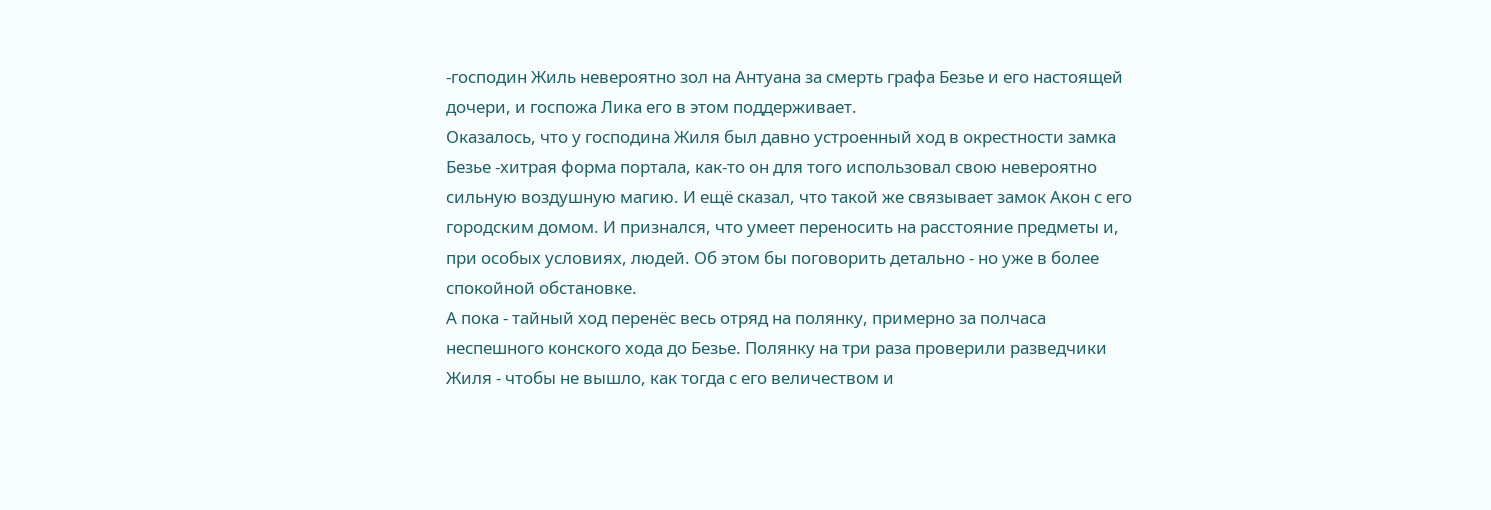-господин Жиль невероятно зол на Антуана за смерть графа Безье и его настоящей дочери, и госпожа Лика его в этом поддерживает.
Оказалось, что у господина Жиля был давно устроенный ход в окрестности замка Безье -хитрая форма портала, как-то он для того использовал свою невероятно сильную воздушную магию. И ещё сказал, что такой же связывает замок Акон с его городским домом. И признался, что умеет переносить на расстояние предметы и, при особых условиях, людей. Об этом бы поговорить детально - но уже в более спокойной обстановке.
А пока - тайный ход перенёс весь отряд на полянку, примерно за полчаса неспешного конского хода до Безье. Полянку на три раза проверили разведчики Жиля - чтобы не вышло, как тогда с его величеством и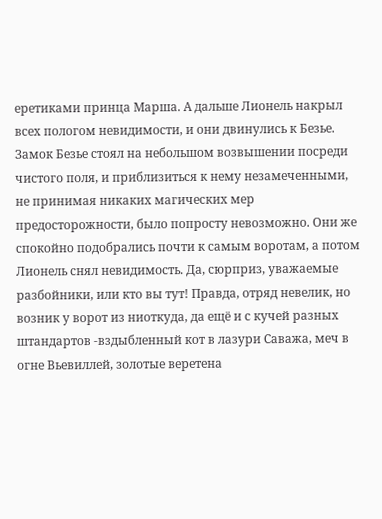еретиками принца Марша. А дальше Лионель накрыл всех пологом невидимости, и они двинулись к Безье.
Замок Безье стоял на небольшом возвышении посреди чистого поля, и приблизиться к нему незамеченными, не принимая никаких магических мер предосторожности, было попросту невозможно. Они же спокойно подобрались почти к самым воротам, а потом Лионель снял невидимость. Да, сюрприз, уважаемые разбойники, или кто вы тут! Правда, отряд невелик, но возник у ворот из ниоткуда, да ещё и с кучей разных штандартов -вздыбленный кот в лазури Саважа, меч в огне Вьевиллей, золотые веретена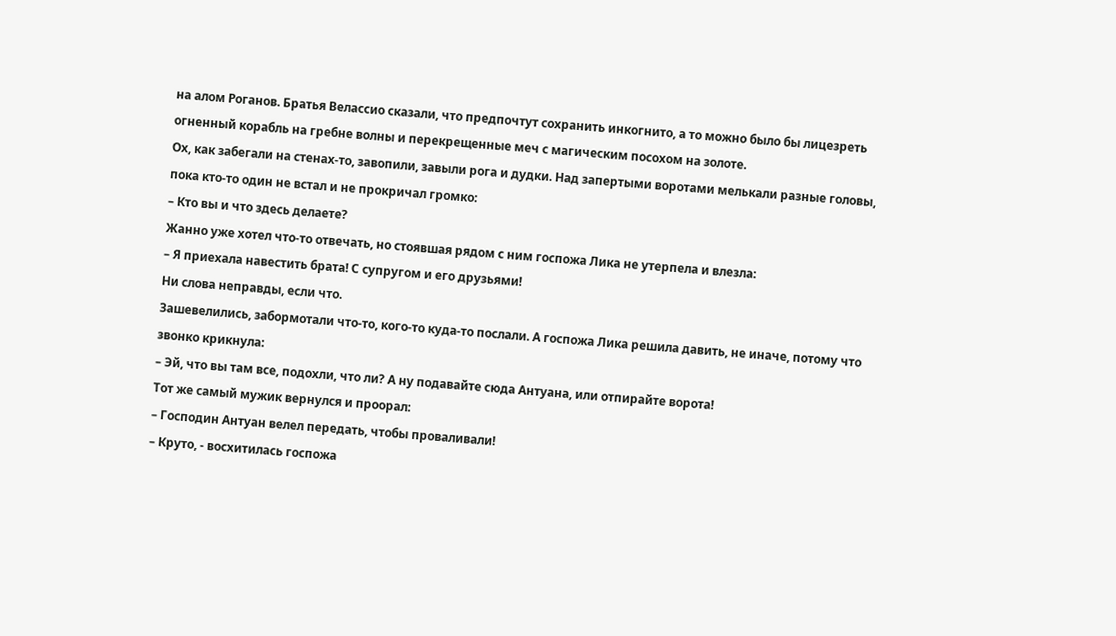на алом Роганов. Братья Велассио сказали, что предпочтут сохранить инкогнито, а то можно было бы лицезреть огненный корабль на гребне волны и перекрещенные меч с магическим посохом на золоте.
Ох, как забегали на стенах-то, завопили, завыли рога и дудки. Над запертыми воротами мелькали разные головы, пока кто-то один не встал и не прокричал громко:
– Кто вы и что здесь делаете?
Жанно уже хотел что-то отвечать, но стоявшая рядом с ним госпожа Лика не утерпела и влезла:
– Я приехала навестить брата! С супругом и его друзьями!
Ни слова неправды, если что.
Зашевелились, забормотали что-то, кого-то куда-то послали. А госпожа Лика решила давить, не иначе, потому что звонко крикнула:
– Эй, что вы там все, подохли, что ли? А ну подавайте сюда Антуана, или отпирайте ворота!
Тот же самый мужик вернулся и проорал:
– Господин Антуан велел передать, чтобы проваливали!
– Круто, - восхитилась госпожа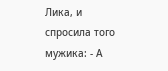Лика, и спросила того мужика: - А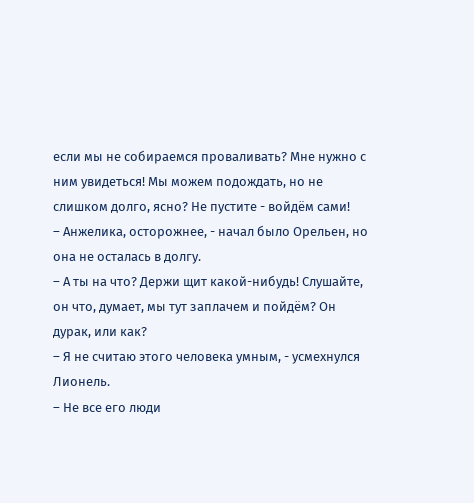если мы не собираемся проваливать? Мне нужно с ним увидеться! Мы можем подождать, но не слишком долго, ясно? Не пустите - войдём сами!
– Анжелика, осторожнее, - начал было Орельен, но она не осталась в долгу.
– А ты на что? Держи щит какой-нибудь! Слушайте, он что, думает, мы тут заплачем и пойдём? Он дурак, или как?
– Я не считаю этого человека умным, - усмехнулся Лионель.
– Не все его люди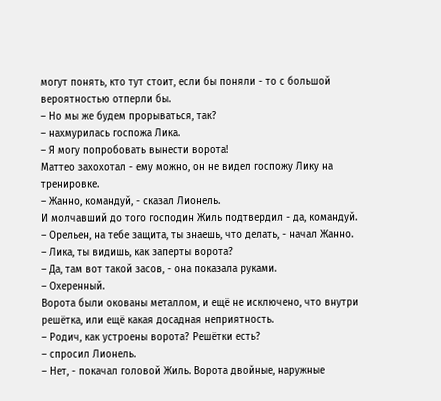могут понять, кто тут стоит, если бы поняли - то с большой вероятностью отперли бы.
– Но мы же будем прорываться, так?
– нахмурилась госпожа Лика.
– Я могу попробовать вынести ворота!
Маттео захохотал - ему можно, он не видел госпожу Лику на тренировке.
– Жанно, командуй, - сказал Лионель.
И молчавший до того господин Жиль подтвердил - да, командуй.
– Орельен, на тебе защита, ты знаешь, что делать, - начал Жанно.
– Лика, ты видишь, как заперты ворота?
– Да, там вот такой засов, - она показала руками.
– Охеренный.
Ворота были окованы металлом, и ещё не исключено, что внутри решётка, или ещё какая досадная неприятность.
– Родич, как устроены ворота? Решётки есть?
– спросил Лионель.
– Нет, - покачал головой Жиль. Ворота двойные, наружные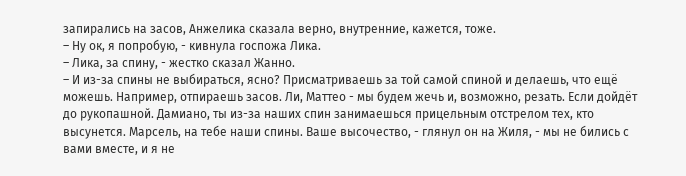запирались на засов, Анжелика сказала верно, внутренние, кажется, тоже.
– Ну ок, я попробую, - кивнула госпожа Лика.
– Лика, за спину, - жестко сказал Жанно.
– И из-за спины не выбираться, ясно? Присматриваешь за той самой спиной и делаешь, что ещё можешь. Например, отпираешь засов. Ли, Маттео - мы будем жечь и, возможно, резать. Если дойдёт до рукопашной. Дамиано, ты из-за наших спин занимаешься прицельным отстрелом тех, кто высунется. Марсель, на тебе наши спины. Ваше высочество, - глянул он на Жиля, - мы не бились с вами вместе, и я не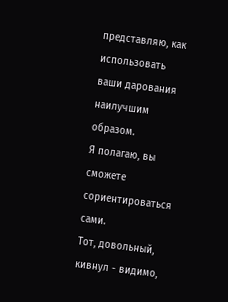представляю, как использовать ваши дарования наилучшим образом.
Я полагаю, вы сможете сориентироваться сами.
Тот, довольный, кивнул - видимо,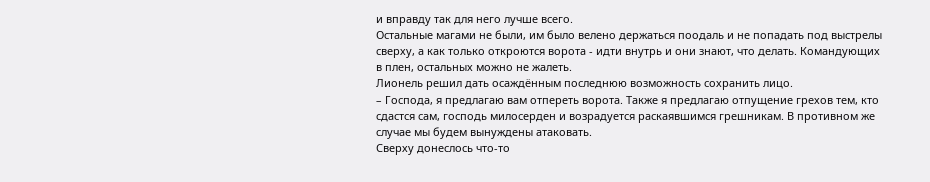и вправду так для него лучше всего.
Остальные магами не были, им было велено держаться поодаль и не попадать под выстрелы сверху, а как только откроются ворота - идти внутрь и они знают, что делать. Командующих в плен, остальных можно не жалеть.
Лионель решил дать осаждённым последнюю возможность сохранить лицо.
– Господа, я предлагаю вам отпереть ворота. Также я предлагаю отпущение грехов тем, кто сдастся сам, господь милосерден и возрадуется раскаявшимся грешникам. В противном же случае мы будем вынуждены атаковать.
Сверху донеслось что-то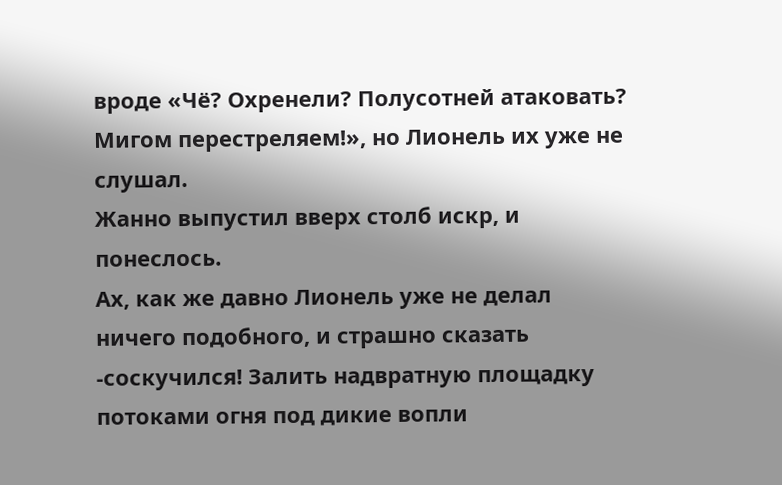вроде «Чё? Охренели? Полусотней атаковать? Мигом перестреляем!», но Лионель их уже не слушал.
Жанно выпустил вверх столб искр, и понеслось.
Ах, как же давно Лионель уже не делал ничего подобного, и страшно сказать -соскучился! Залить надвратную площадку потоками огня под дикие вопли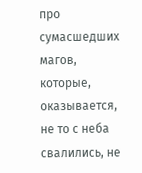про сумасшедших магов, которые, оказывается, не то с неба свалились, не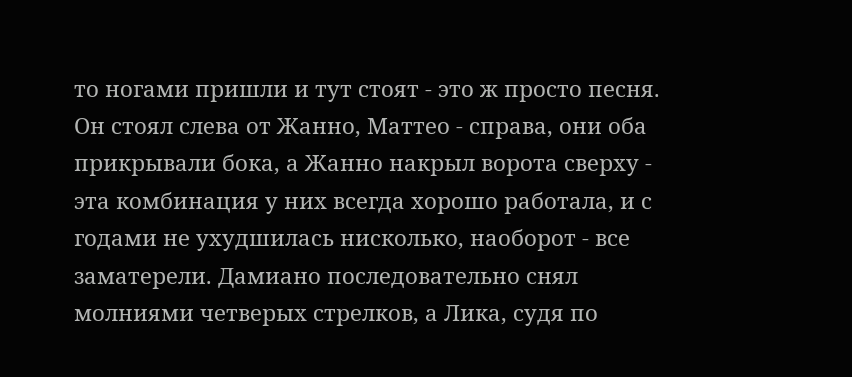то ногами пришли и тут стоят - это ж просто песня. Он стоял слева от Жанно, Маттео - справа, они оба прикрывали бока, а Жанно накрыл ворота сверху - эта комбинация у них всегда хорошо работала, и с годами не ухудшилась нисколько, наоборот - все заматерели. Дамиано последовательно снял молниями четверых стрелков, а Лика, судя по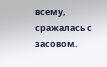всему, сражалась с засовом.